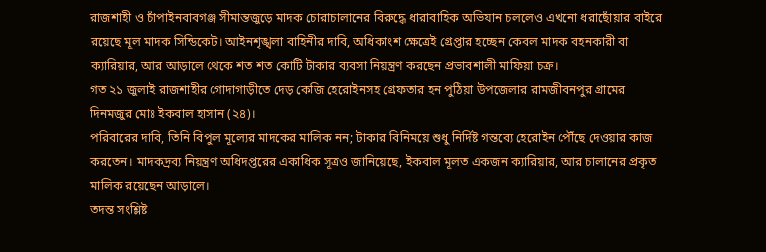রাজশাহী ও চাঁপাইনবাবগঞ্জ সীমান্তজুড়ে মাদক চোরাচালানের বিরুদ্ধে ধারাবাহিক অভিযান চললেও এখনো ধরাছোঁয়ার বাইরে রয়েছে মূল মাদক সিন্ডিকেট। আইনশৃঙ্খলা বাহিনীর দাবি, অধিকাংশ ক্ষেত্রেই গ্রেপ্তার হচ্ছেন কেবল মাদক বহনকারী বা ক্যারিয়ার, আর আড়ালে থেকে শত শত কোটি টাকার ব্যবসা নিয়ন্ত্রণ করছেন প্রভাবশালী মাফিয়া চক্র।
গত ২১ জুলাই রাজশাহীর গোদাগাড়ীতে দেড় কেজি হেরোইনসহ গ্রেফতার হন পুঠিয়া উপজেলার রামজীবনপুর গ্রামের দিনমজুর মোঃ ইকবাল হাসান (২৪)।
পরিবারের দাবি, তিনি বিপুল মূল্যের মাদকের মালিক নন; টাকার বিনিময়ে শুধু নির্দিষ্ট গন্তব্যে হেরোইন পৌঁছে দেওয়ার কাজ করতেন। মাদকদ্রব্য নিয়ন্ত্রণ অধিদপ্তরের একাধিক সূত্রও জানিয়েছে, ইকবাল মূলত একজন ক্যারিয়ার, আর চালানের প্রকৃত মালিক রয়েছেন আড়ালে।
তদন্ত সংশ্লিষ্ট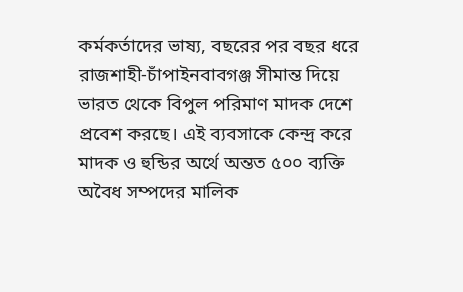কর্মকর্তাদের ভাষ্য, বছরের পর বছর ধরে রাজশাহী-চাঁপাইনবাবগঞ্জ সীমান্ত দিয়ে ভারত থেকে বিপুল পরিমাণ মাদক দেশে প্রবেশ করছে। এই ব্যবসাকে কেন্দ্র করে মাদক ও হুন্ডির অর্থে অন্তত ৫০০ ব্যক্তি অবৈধ সম্পদের মালিক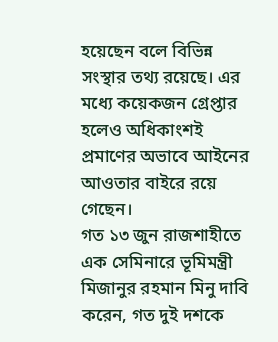হয়েছেন বলে বিভিন্ন সংস্থার তথ্য রয়েছে। এর মধ্যে কয়েকজন গ্রেপ্তার হলেও অধিকাংশই প্রমাণের অভাবে আইনের আওতার বাইরে রয়ে গেছেন।
গত ১৩ জুন রাজশাহীতে এক সেমিনারে ভূমিমন্ত্রী মিজানুর রহমান মিনু দাবি করেন, গত দুই দশকে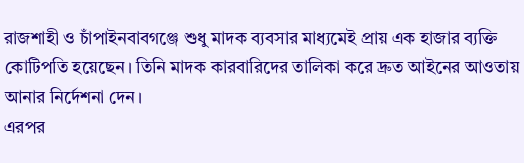রাজশাহী ও চাঁপাইনবাবগঞ্জে শুধু মাদক ব্যবসার মাধ্যমেই প্রায় এক হাজার ব্যক্তি কোটিপতি হয়েছেন। তিনি মাদক কারবারিদের তালিকা করে দ্রুত আইনের আওতায় আনার নির্দেশনা দেন।
এরপর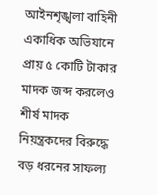আইনশৃঙ্খলা বাহিনী একাধিক অভিযানে প্রায় ৫ কোটি টাকার মাদক জব্দ করলেও শীর্ষ মাদক নিয়ন্ত্রকদের বিরুদ্ধে বড় ধরনের সাফল্য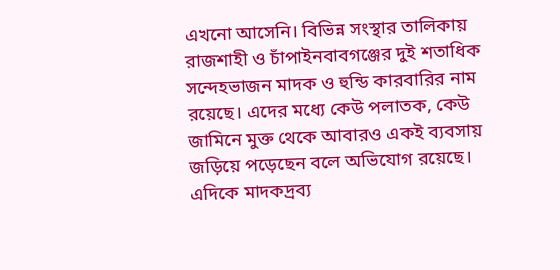এখনো আসেনি। বিভিন্ন সংস্থার তালিকায় রাজশাহী ও চাঁপাইনবাবগঞ্জের দুই শতাধিক সন্দেহভাজন মাদক ও হুন্ডি কারবারির নাম রয়েছে। এদের মধ্যে কেউ পলাতক, কেউ জামিনে মুক্ত থেকে আবারও একই ব্যবসায় জড়িয়ে পড়েছেন বলে অভিযোগ রয়েছে।
এদিকে মাদকদ্রব্য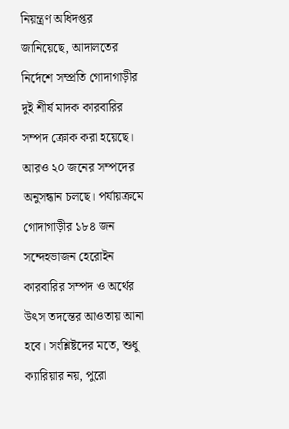নিয়ন্ত্রণ অধিদপ্তর জানিয়েছে, আদালতের নির্দেশে সম্প্রতি গোদাগাড়ীর দুই শীর্ষ মাদক কারবারির সম্পদ ক্রোক করা হয়েছে। আরও ২০ জনের সম্পদের অনুসন্ধান চলছে। পর্যায়ক্রমে গোদাগাড়ীর ১৮৪ জন সন্দেহভাজন হেরোইন কারবারির সম্পদ ও অর্থের উৎস তদন্তের আওতায় আনা হবে। সংশ্লিষ্টদের মতে, শুধু ক্যারিয়ার নয়, পুরো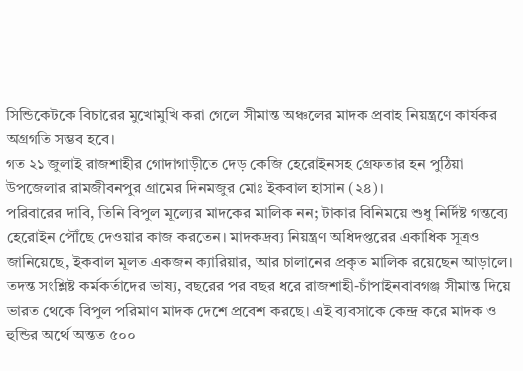সিন্ডিকেটকে বিচারের মুখোমুখি করা গেলে সীমান্ত অঞ্চলের মাদক প্রবাহ নিয়ন্ত্রণে কার্যকর অগ্রগতি সম্ভব হবে।
গত ২১ জুলাই রাজশাহীর গোদাগাড়ীতে দেড় কেজি হেরোইনসহ গ্রেফতার হন পুঠিয়া উপজেলার রামজীবনপুর গ্রামের দিনমজুর মোঃ ইকবাল হাসান (২৪)।
পরিবারের দাবি, তিনি বিপুল মূল্যের মাদকের মালিক নন; টাকার বিনিময়ে শুধু নির্দিষ্ট গন্তব্যে হেরোইন পৌঁছে দেওয়ার কাজ করতেন। মাদকদ্রব্য নিয়ন্ত্রণ অধিদপ্তরের একাধিক সূত্রও জানিয়েছে, ইকবাল মূলত একজন ক্যারিয়ার, আর চালানের প্রকৃত মালিক রয়েছেন আড়ালে।
তদন্ত সংশ্লিষ্ট কর্মকর্তাদের ভাষ্য, বছরের পর বছর ধরে রাজশাহী-চাঁপাইনবাবগঞ্জ সীমান্ত দিয়ে ভারত থেকে বিপুল পরিমাণ মাদক দেশে প্রবেশ করছে। এই ব্যবসাকে কেন্দ্র করে মাদক ও হুন্ডির অর্থে অন্তত ৫০০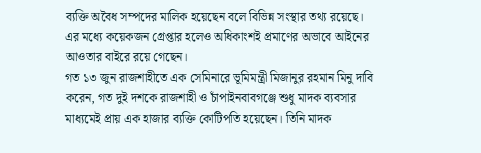ব্যক্তি অবৈধ সম্পদের মালিক হয়েছেন বলে বিভিন্ন সংস্থার তথ্য রয়েছে। এর মধ্যে কয়েকজন গ্রেপ্তার হলেও অধিকাংশই প্রমাণের অভাবে আইনের আওতার বাইরে রয়ে গেছেন।
গত ১৩ জুন রাজশাহীতে এক সেমিনারে ভূমিমন্ত্রী মিজানুর রহমান মিনু দাবি করেন, গত দুই দশকে রাজশাহী ও চাঁপাইনবাবগঞ্জে শুধু মাদক ব্যবসার মাধ্যমেই প্রায় এক হাজার ব্যক্তি কোটিপতি হয়েছেন। তিনি মাদক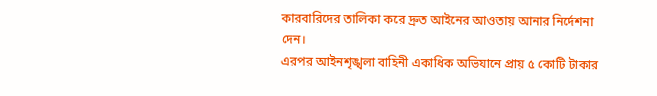কারবারিদের তালিকা করে দ্রুত আইনের আওতায় আনার নির্দেশনা দেন।
এরপর আইনশৃঙ্খলা বাহিনী একাধিক অভিযানে প্রায় ৫ কোটি টাকার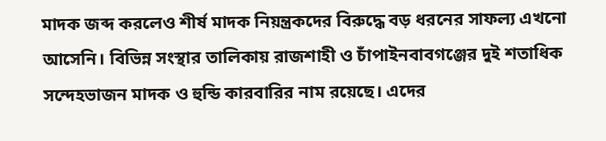মাদক জব্দ করলেও শীর্ষ মাদক নিয়ন্ত্রকদের বিরুদ্ধে বড় ধরনের সাফল্য এখনো আসেনি। বিভিন্ন সংস্থার তালিকায় রাজশাহী ও চাঁপাইনবাবগঞ্জের দুই শতাধিক সন্দেহভাজন মাদক ও হুন্ডি কারবারির নাম রয়েছে। এদের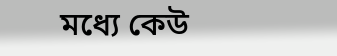মধ্যে কেউ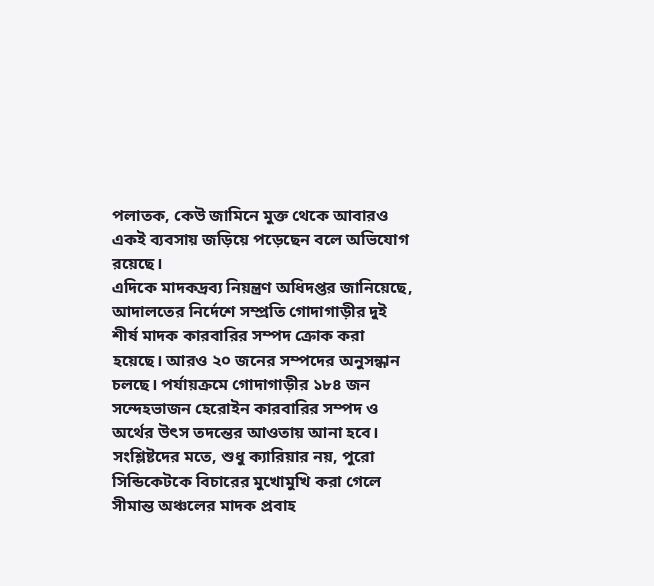পলাতক, কেউ জামিনে মুক্ত থেকে আবারও একই ব্যবসায় জড়িয়ে পড়েছেন বলে অভিযোগ রয়েছে।
এদিকে মাদকদ্রব্য নিয়ন্ত্রণ অধিদপ্তর জানিয়েছে, আদালতের নির্দেশে সম্প্রতি গোদাগাড়ীর দুই শীর্ষ মাদক কারবারির সম্পদ ক্রোক করা হয়েছে। আরও ২০ জনের সম্পদের অনুসন্ধান চলছে। পর্যায়ক্রমে গোদাগাড়ীর ১৮৪ জন সন্দেহভাজন হেরোইন কারবারির সম্পদ ও অর্থের উৎস তদন্তের আওতায় আনা হবে। সংশ্লিষ্টদের মতে, শুধু ক্যারিয়ার নয়, পুরো সিন্ডিকেটকে বিচারের মুখোমুখি করা গেলে সীমান্ত অঞ্চলের মাদক প্রবাহ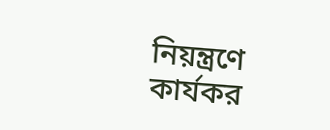নিয়ন্ত্রণে কার্যকর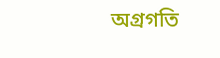অগ্রগতি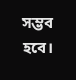সম্ভব হবে।